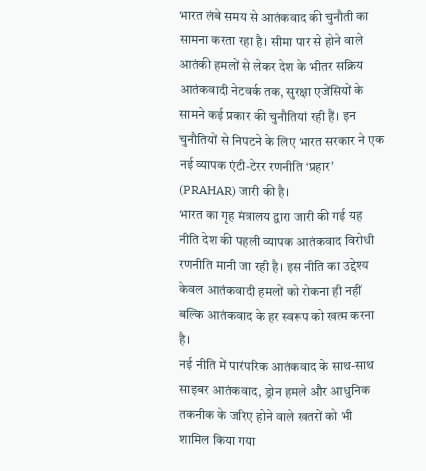भारत लंबे समय से आतंकवाद की चुनौती का सामना करता रहा है। सीमा पार से होने वाले आतंकी हमलों से लेकर देश के भीतर सक्रिय आतंकवादी नेटवर्क तक, सुरक्षा एजेंसियों के सामने कई प्रकार की चुनौतियां रही हैं। इन चुनौतियों से निपटने के लिए भारत सरकार ने एक नई व्यापक एंटी-टेरर रणनीति ‘प्रहार’ (PRAHAR) जारी की है।
भारत का गृह मंत्रालय द्वारा जारी की गई यह नीति देश की पहली व्यापक आतंकवाद विरोधी रणनीति मानी जा रही है। इस नीति का उद्देश्य केवल आतंकवादी हमलों को रोकना ही नहीं बल्कि आतंकवाद के हर स्वरूप को खत्म करना है।
नई नीति में पारंपरिक आतंकवाद के साथ-साथ साइबर आतंकवाद, ड्रोन हमले और आधुनिक तकनीक के जरिए होने वाले खतरों को भी शामिल किया गया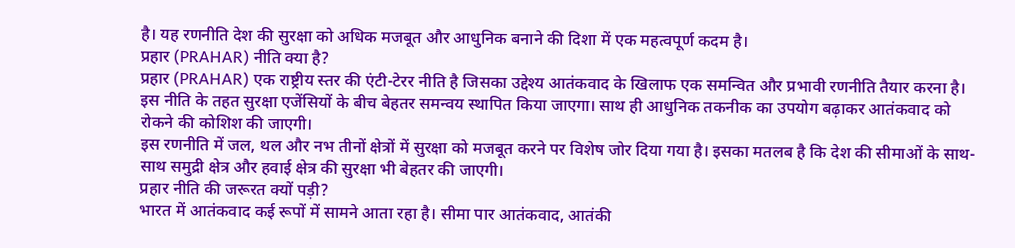है। यह रणनीति देश की सुरक्षा को अधिक मजबूत और आधुनिक बनाने की दिशा में एक महत्वपूर्ण कदम है।
प्रहार (PRAHAR) नीति क्या है?
प्रहार (PRAHAR) एक राष्ट्रीय स्तर की एंटी-टेरर नीति है जिसका उद्देश्य आतंकवाद के खिलाफ एक समन्वित और प्रभावी रणनीति तैयार करना है।
इस नीति के तहत सुरक्षा एजेंसियों के बीच बेहतर समन्वय स्थापित किया जाएगा। साथ ही आधुनिक तकनीक का उपयोग बढ़ाकर आतंकवाद को रोकने की कोशिश की जाएगी।
इस रणनीति में जल, थल और नभ तीनों क्षेत्रों में सुरक्षा को मजबूत करने पर विशेष जोर दिया गया है। इसका मतलब है कि देश की सीमाओं के साथ-साथ समुद्री क्षेत्र और हवाई क्षेत्र की सुरक्षा भी बेहतर की जाएगी।
प्रहार नीति की जरूरत क्यों पड़ी?
भारत में आतंकवाद कई रूपों में सामने आता रहा है। सीमा पार आतंकवाद, आतंकी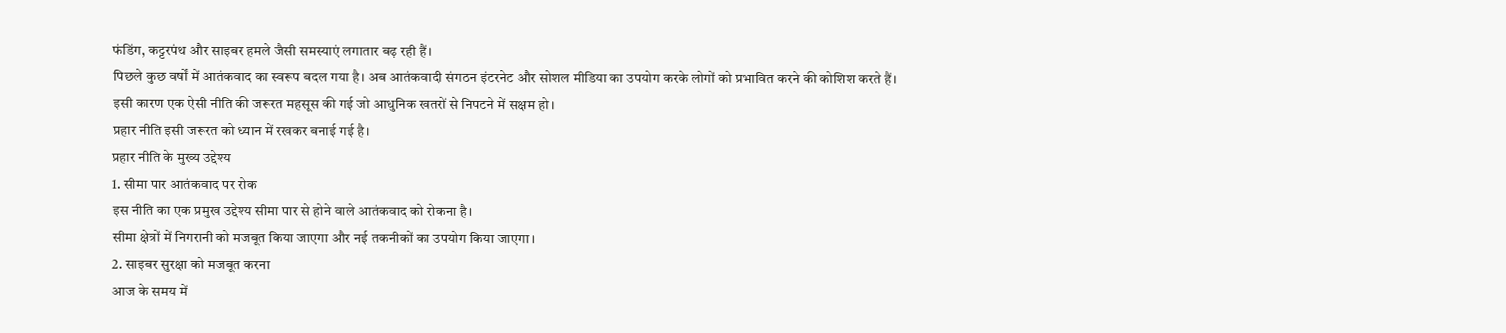फंडिंग, कट्टरपंथ और साइबर हमले जैसी समस्याएं लगातार बढ़ रही हैं।
पिछले कुछ वर्षों में आतंकवाद का स्वरूप बदल गया है। अब आतंकवादी संगठन इंटरनेट और सोशल मीडिया का उपयोग करके लोगों को प्रभावित करने की कोशिश करते हैं।
इसी कारण एक ऐसी नीति की जरूरत महसूस की गई जो आधुनिक खतरों से निपटने में सक्षम हो।
प्रहार नीति इसी जरूरत को ध्यान में रखकर बनाई गई है।
प्रहार नीति के मुख्य उद्देश्य
1. सीमा पार आतंकवाद पर रोक
इस नीति का एक प्रमुख उद्देश्य सीमा पार से होने वाले आतंकवाद को रोकना है।
सीमा क्षेत्रों में निगरानी को मजबूत किया जाएगा और नई तकनीकों का उपयोग किया जाएगा।
2. साइबर सुरक्षा को मजबूत करना
आज के समय में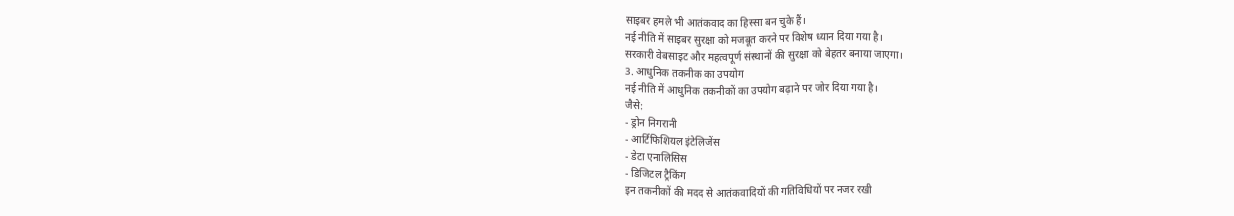साइबर हमले भी आतंकवाद का हिस्सा बन चुके हैं।
नई नीति में साइबर सुरक्षा को मजबूत करने पर विशेष ध्यान दिया गया है।
सरकारी वेबसाइट और महत्वपूर्ण संस्थानों की सुरक्षा को बेहतर बनाया जाएगा।
3. आधुनिक तकनीक का उपयोग
नई नीति में आधुनिक तकनीकों का उपयोग बढ़ाने पर जोर दिया गया है।
जैसे:
- ड्रोन निगरानी
- आर्टिफिशियल इंटेलिजेंस
- डेटा एनालिसिस
- डिजिटल ट्रैकिंग
इन तकनीकों की मदद से आतंकवादियों की गतिविधियों पर नजर रखी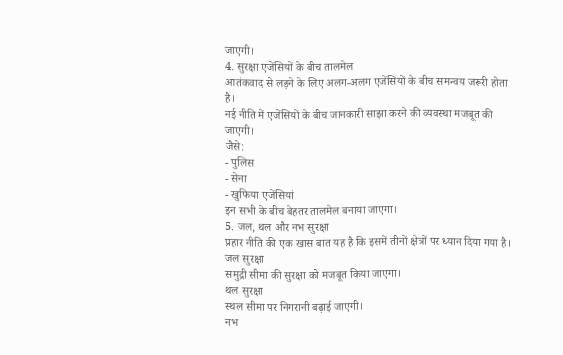जाएगी।
4. सुरक्षा एजेंसियों के बीच तालमेल
आतंकवाद से लड़ने के लिए अलग-अलग एजेंसियों के बीच समन्वय जरूरी होता है।
नई नीति में एजेंसियों के बीच जानकारी साझा करने की व्यवस्था मजबूत की जाएगी।
जैसे:
- पुलिस
- सेना
- खुफिया एजेंसियां
इन सभी के बीच बेहतर तालमेल बनाया जाएगा।
5. जल, थल और नभ सुरक्षा
प्रहार नीति की एक खास बात यह है कि इसमें तीनों क्षेत्रों पर ध्यान दिया गया है।
जल सुरक्षा
समुद्री सीमा की सुरक्षा को मजबूत किया जाएगा।
थल सुरक्षा
स्थल सीमा पर निगरानी बढ़ाई जाएगी।
नभ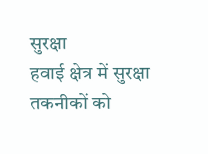सुरक्षा
हवाई क्षेत्र में सुरक्षा तकनीकों को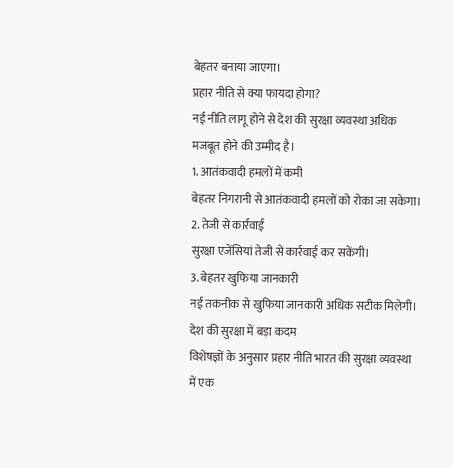बेहतर बनाया जाएगा।
प्रहार नीति से क्या फायदा होगा?
नई नीति लागू होने से देश की सुरक्षा व्यवस्था अधिक मजबूत होने की उम्मीद है।
1. आतंकवादी हमलों में कमी
बेहतर निगरानी से आतंकवादी हमलों को रोका जा सकेगा।
2. तेजी से कार्रवाई
सुरक्षा एजेंसियां तेजी से कार्रवाई कर सकेंगी।
3. बेहतर खुफिया जानकारी
नई तकनीक से खुफिया जानकारी अधिक सटीक मिलेगी।
देश की सुरक्षा में बड़ा कदम
विशेषज्ञों के अनुसार प्रहार नीति भारत की सुरक्षा व्यवस्था में एक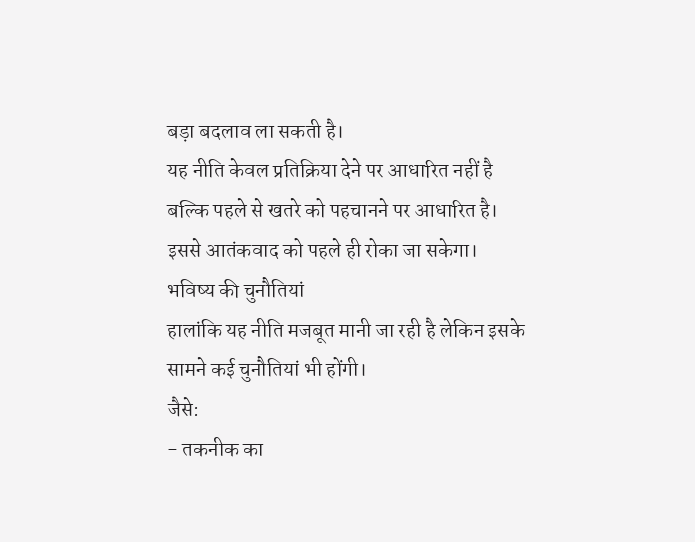बड़ा बदलाव ला सकती है।
यह नीति केवल प्रतिक्रिया देने पर आधारित नहीं है बल्कि पहले से खतरे को पहचानने पर आधारित है।
इससे आतंकवाद को पहले ही रोका जा सकेगा।
भविष्य की चुनौतियां
हालांकि यह नीति मजबूत मानी जा रही है लेकिन इसके सामने कई चुनौतियां भी होंगी।
जैसे:
- तकनीक का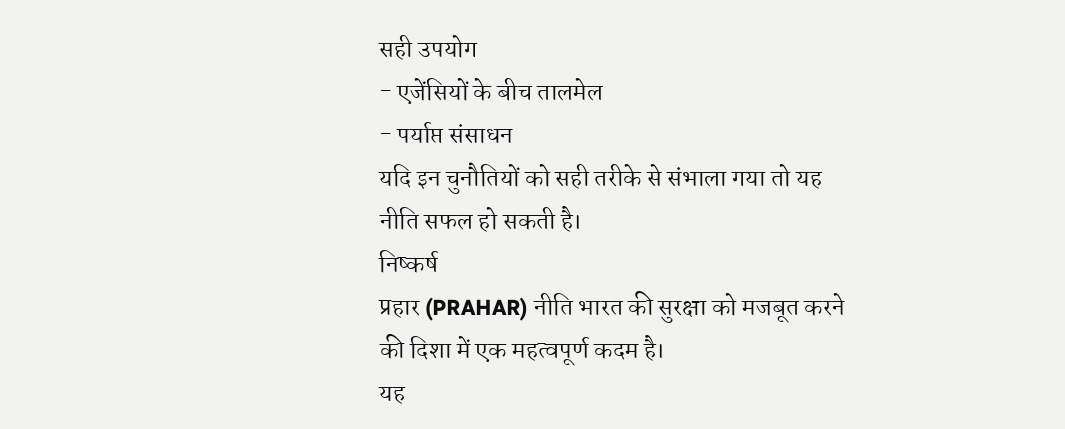सही उपयोग
- एजेंसियों के बीच तालमेल
- पर्याप्त संसाधन
यदि इन चुनौतियों को सही तरीके से संभाला गया तो यह नीति सफल हो सकती है।
निष्कर्ष
प्रहार (PRAHAR) नीति भारत की सुरक्षा को मजबूत करने की दिशा में एक महत्वपूर्ण कदम है।
यह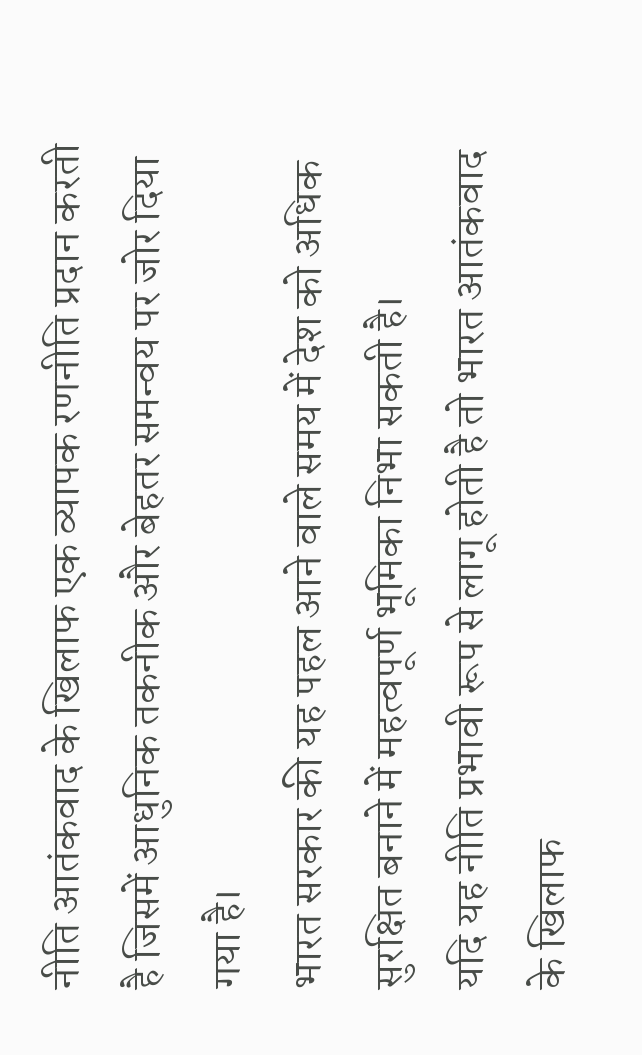नीति आतंकवाद के खिलाफ एक व्यापक रणनीति प्रदान करती है जिसमें आधुनिक तकनीक और बेहतर समन्वय पर जोर दिया गया है।
भारत सरकार की यह पहल आने वाले समय में देश को अधिक सुरक्षित बनाने में महत्वपूर्ण भूमिका निभा सकती है।
यदि यह नीति प्रभावी रूप से लागू होती है तो भारत आतंकवाद के खिलाफ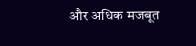और अधिक मजबूत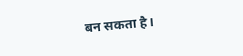बन सकता है।